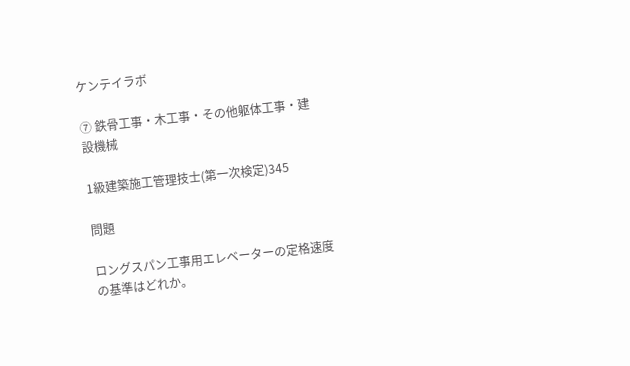ケンテイラボ

⑦ 鉄骨工事・木工事・その他躯体工事・建設機械

1級建築施工管理技士(第一次検定)345

問題

ロングスパン工事用エレベーターの定格速度の基準はどれか。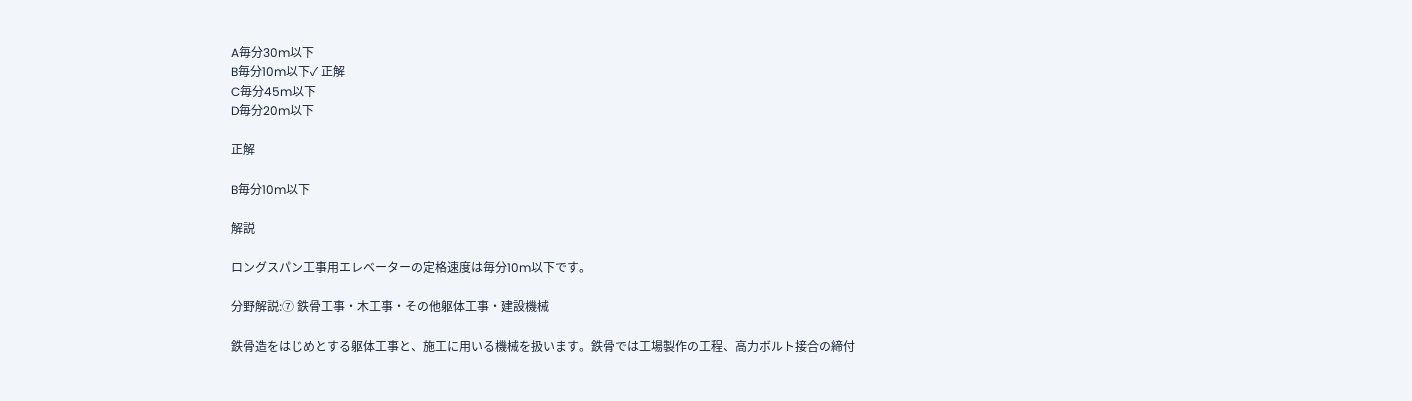A毎分30m以下
B毎分10m以下✓ 正解
C毎分45m以下
D毎分20m以下

正解

B毎分10m以下

解説

ロングスパン工事用エレベーターの定格速度は毎分10m以下です。

分野解説:⑦ 鉄骨工事・木工事・その他躯体工事・建設機械

鉄骨造をはじめとする躯体工事と、施工に用いる機械を扱います。鉄骨では工場製作の工程、高力ボルト接合の締付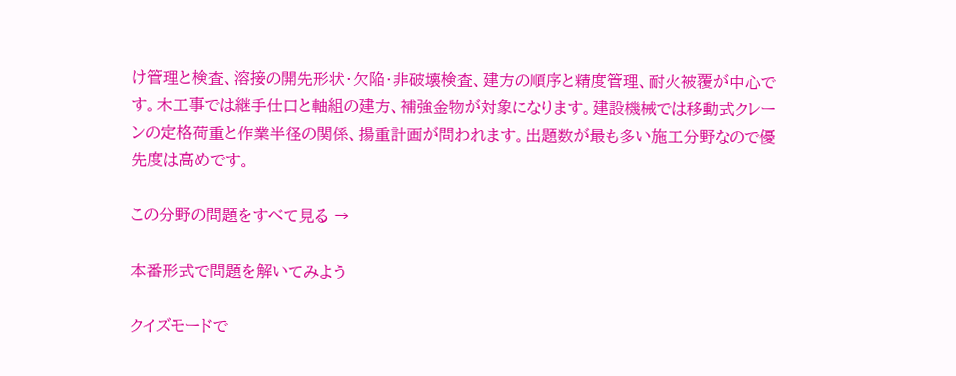け管理と検査、溶接の開先形状・欠陥・非破壊検査、建方の順序と精度管理、耐火被覆が中心です。木工事では継手仕口と軸組の建方、補強金物が対象になります。建設機械では移動式クレーンの定格荷重と作業半径の関係、揚重計画が問われます。出題数が最も多い施工分野なので優先度は高めです。

この分野の問題をすべて見る →

本番形式で問題を解いてみよう

クイズモードで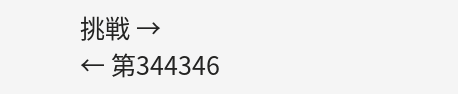挑戦 →
← 第344346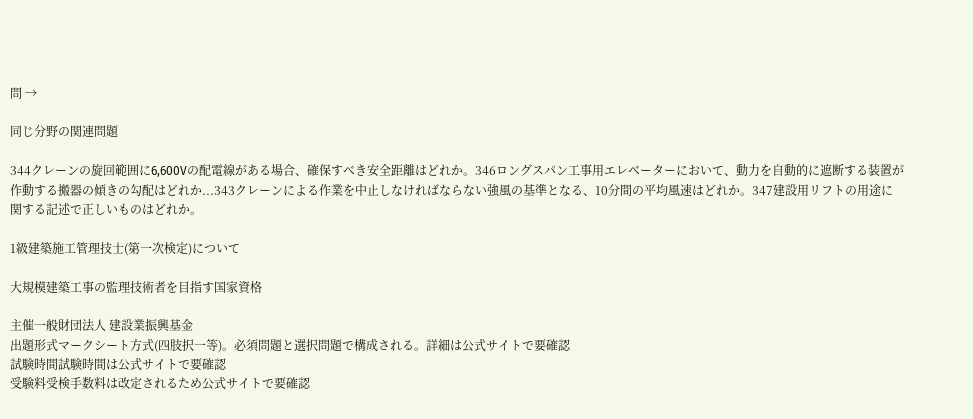問 →

同じ分野の関連問題

344クレーンの旋回範囲に6,600Vの配電線がある場合、確保すべき安全距離はどれか。346ロングスパン工事用エレベーターにおいて、動力を自動的に遮断する装置が作動する搬器の傾きの勾配はどれか...343クレーンによる作業を中止しなければならない強風の基準となる、10分間の平均風速はどれか。347建設用リフトの用途に関する記述で正しいものはどれか。

1級建築施工管理技士(第一次検定)について

大規模建築工事の監理技術者を目指す国家資格

主催一般財団法人 建設業振興基金
出題形式マークシート方式(四肢択一等)。必須問題と選択問題で構成される。詳細は公式サイトで要確認
試験時間試験時間は公式サイトで要確認
受験料受検手数料は改定されるため公式サイトで要確認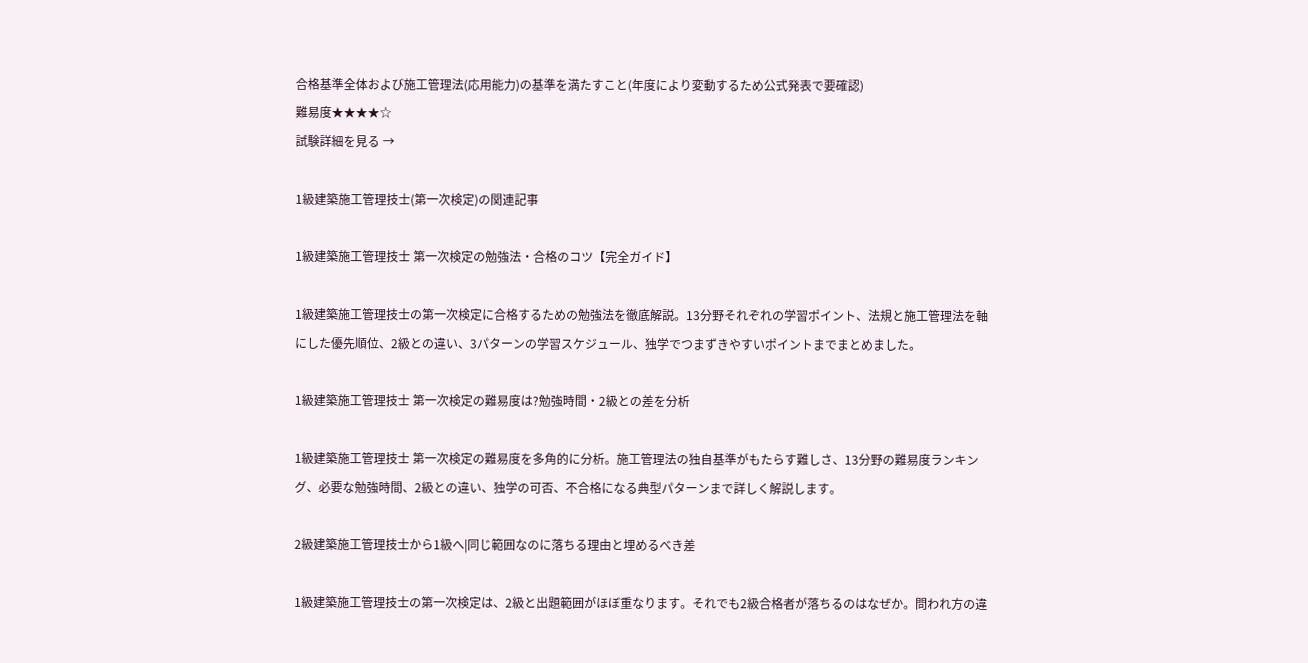合格基準全体および施工管理法(応用能力)の基準を満たすこと(年度により変動するため公式発表で要確認)
難易度★★★★☆
試験詳細を見る →

1級建築施工管理技士(第一次検定)の関連記事

1級建築施工管理技士 第一次検定の勉強法・合格のコツ【完全ガイド】

1級建築施工管理技士の第一次検定に合格するための勉強法を徹底解説。13分野それぞれの学習ポイント、法規と施工管理法を軸にした優先順位、2級との違い、3パターンの学習スケジュール、独学でつまずきやすいポイントまでまとめました。

1級建築施工管理技士 第一次検定の難易度は?勉強時間・2級との差を分析

1級建築施工管理技士 第一次検定の難易度を多角的に分析。施工管理法の独自基準がもたらす難しさ、13分野の難易度ランキング、必要な勉強時間、2級との違い、独学の可否、不合格になる典型パターンまで詳しく解説します。

2級建築施工管理技士から1級へ|同じ範囲なのに落ちる理由と埋めるべき差

1級建築施工管理技士の第一次検定は、2級と出題範囲がほぼ重なります。それでも2級合格者が落ちるのはなぜか。問われ方の違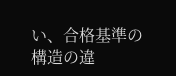い、合格基準の構造の違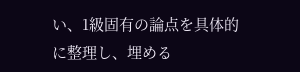い、1級固有の論点を具体的に整理し、埋める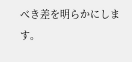べき差を明らかにします。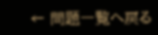← 問題一覧へ戻る